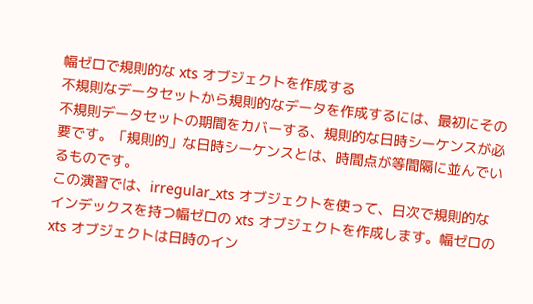幅ゼロで規則的な xts オブジェクトを作成する
不規則なデータセットから規則的なデータを作成するには、最初にその不規則データセットの期間をカバーする、規則的な日時シーケンスが必要です。「規則的」な日時シーケンスとは、時間点が等間隔に並んでいるものです。
この演習では、irregular_xts オブジェクトを使って、日次で規則的なインデックスを持つ幅ゼロの xts オブジェクトを作成します。幅ゼロの xts オブジェクトは日時のイン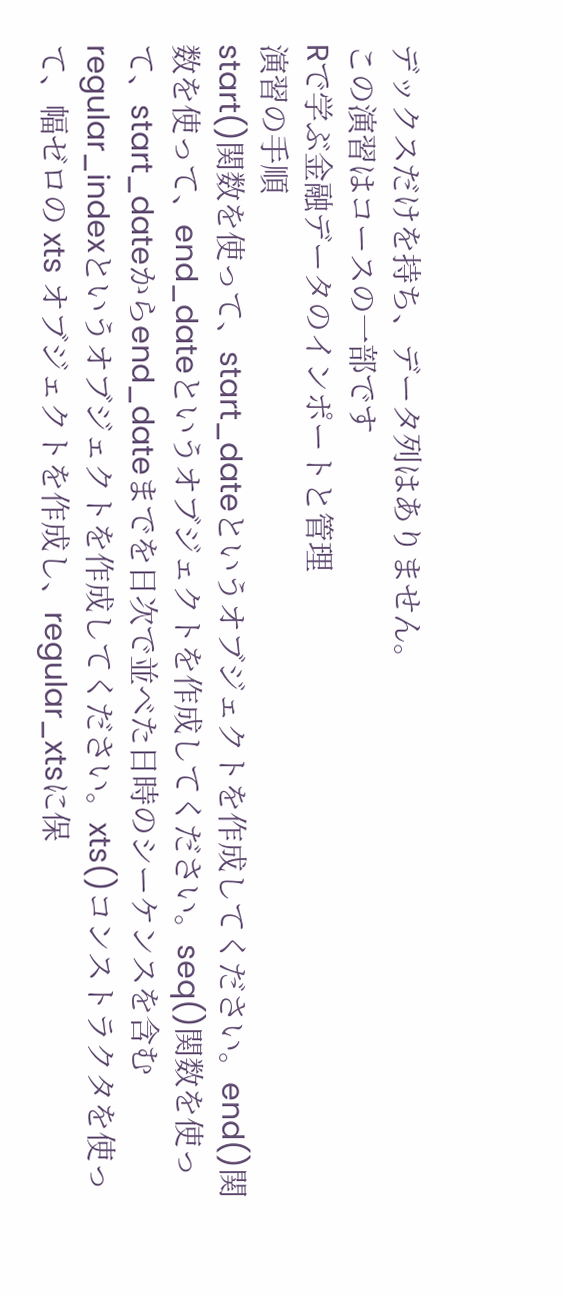デックスだけを持ち、データ列はありません。
この演習はコースの一部です
Rで学ぶ金融データのインポートと管理
演習の手順
start()関数を使って、start_dateというオブジェクトを作成してください。end()関数を使って、end_dateというオブジェクトを作成してください。seq()関数を使って、start_dateからend_dateまでを日次で並べた日時のシーケンスを含むregular_indexというオブジェクトを作成してください。xts()コンストラクタを使って、幅ゼロの xts オブジェクトを作成し、regular_xtsに保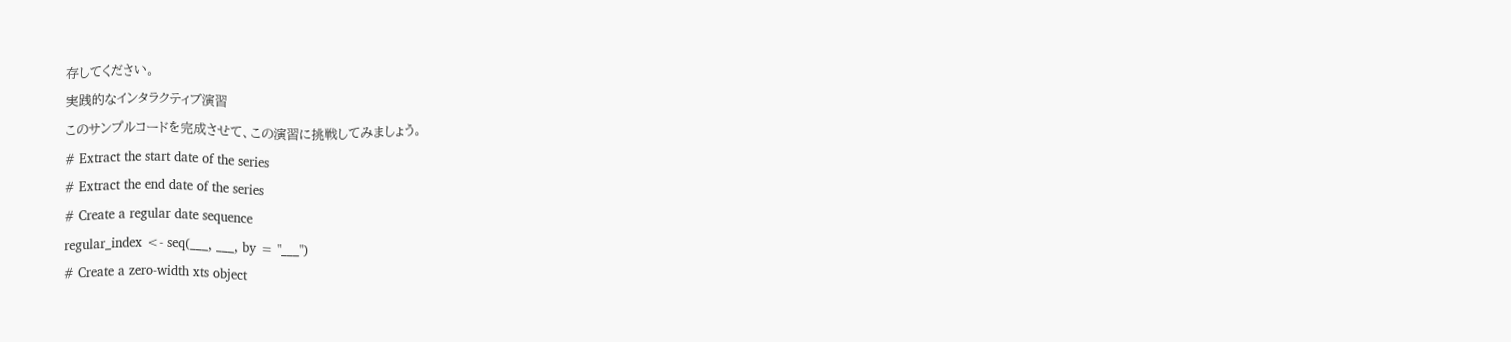存してください。
実践的なインタラクティブ演習
このサンプルコードを完成させて、この演習に挑戦してみましょう。
# Extract the start date of the series
# Extract the end date of the series
# Create a regular date sequence
regular_index <- seq(___, ___, by = "___")
# Create a zero-width xts object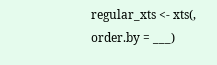regular_xts <- xts(, order.by = ___)